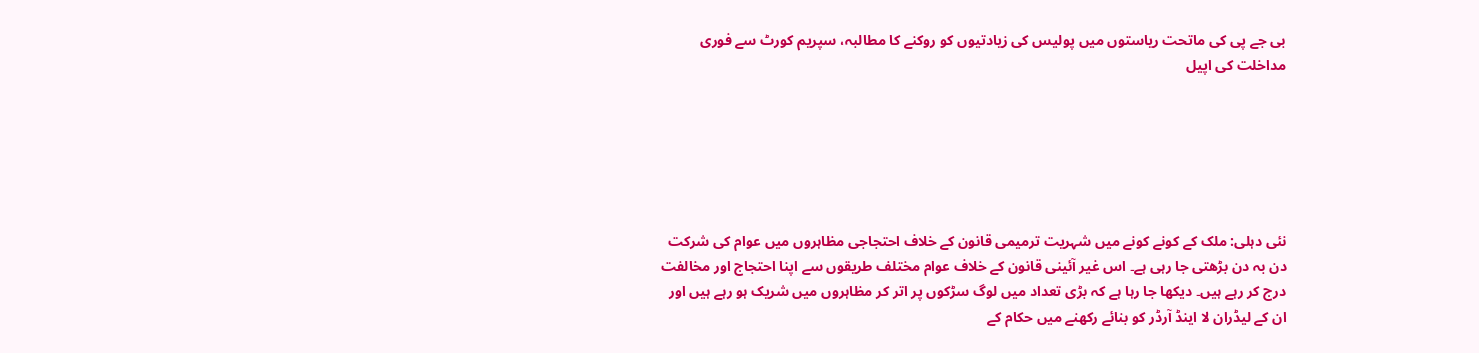بی جے پی کی ماتحت ریاستوں میں پولیس کی زیادتیوں کو روکنے کا مطالبہ، سپریم کورٹ سے فوری مداخلت کی اپیل






نئی دہلی: ملک کے کونے کونے میں شہریت ترمیمی قانون کے خلاف احتجاجی مظاہروں میں عوام کی شرکت دن بہ دن بڑھتی جا رہی ہے۔ اس غیر آئینی قانون کے خلاف عوام مختلف طریقوں سے اپنا احتجاج اور مخالفت درج کر رہے ہیں۔ دیکھا جا رہا ہے کہ بڑی تعداد میں لوگ سڑکوں پر اتر کر مظاہروں میں شریک ہو رہے ہیں اور ان کے لیڈران لا اینڈ آرڈر کو بنائے رکھنے میں حکام کے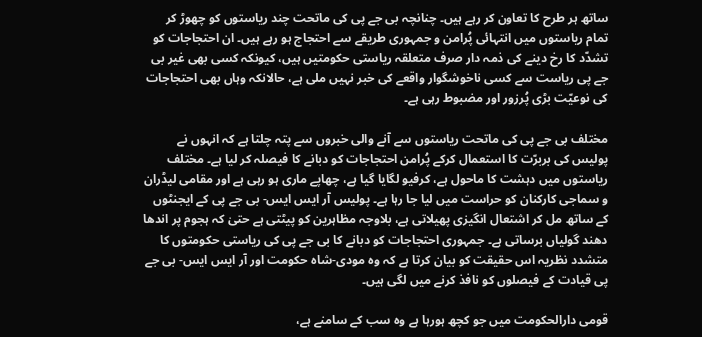ساتھ ہر طرح کا تعاون کر رہے ہیں۔ چنانچہ بی جے پی کی ماتحت چند ریاستوں کو چھوڑ کر تمام ریاستوں میں انتہائی پُرامن و جمہوری طریقے سے احتجاج ہو رہے ہیں۔ ان احتجاجات کو تشدّد کا رخ دینے کی ذمہ دار صرف متعلقہ ریاستی حکومتیں ہیں، کیونکہ کسی بھی غیر بی جے پی ریاست سے کسی ناخوشگوار واقعے کی خبر نہیں ملی ہے، حالانکہ وہاں بھی احتجاجات کی نوعیّت بڑی پُرزور اور مضبوط رہی ہے۔

مختلف بی جے پی کی ماتحت ریاستوں سے آنے والی خبروں سے پتہ چلتا ہے کہ انہوں نے پولیس کی بربرّت کا استعمال کرکے پُرامن احتجاجات کو دبانے کا فیصلہ کر لیا ہے۔ مختلف ریاستوں میں دہشت کا ماحول ہے، کرفیو لگایا گیا ہے، چھاپے ماری ہو رہی ہے اور مقامی لیڈران و سماجی کارکنان کو حراست میں لیا جا رہا ہے۔ پولیس آر ایس ایس- بی جے پی کے ایجنٹوں کے ساتھ مل کر اشتعال انگیزی پھیلاتی ہے، بلاوجہ مظاہرین کو پیٹتی ہے حتیٰ کہ ہجوم پر اندھا دھند گولیاں برساتی ہے۔ جمہوری احتجاجات کو دبانے کا بی جے پی کی ریاستی حکومتوں کا متشدد نظریہ اس حقیقت کو بیان کرتا ہے کہ وہ مودی-شاہ حکومت اور آر ایس ایس- بی جے پی قیادت کے فیصلوں کو نافذ کرنے میں لگی ہیں۔

قومی دارالحکومت میں جو کچھ ہورہا ہے وہ سب کے سامنے ہے،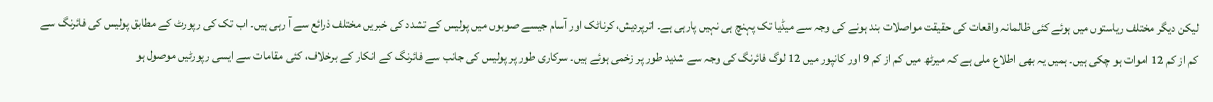لیکن دیگر مختلف ریاستوں میں ہوئے کئی ظالمانہ واقعات کی حقیقت مواصلات بند ہونے کی وجہ سے میڈیا تک پہنچ ہی نہیں پارہی ہے۔ اترپردیش، کرناٹک اور آسام جیسے صوبوں میں پولیس کے تشدد کی خبریں مختلف ذرائع سے آ رہی ہیں۔ اب تک کی رپورٹ کے مطابق پولیس کی فائرنگ سے کم از کم 12 اموات ہو چکی ہیں۔ ہمیں یہ بھی اطلاع ملی ہے کہ میرٹھ میں کم از کم 9 اور کانپور میں 12 لوگ فائرنگ کی وجہ سے شدید طور پر زخمی ہوئے ہیں۔ سرکاری طور پر پولیس کی جانب سے فائرنگ کے انکار کے برخلاف، کئی مقامات سے ایسی رپورٹیں موصول ہو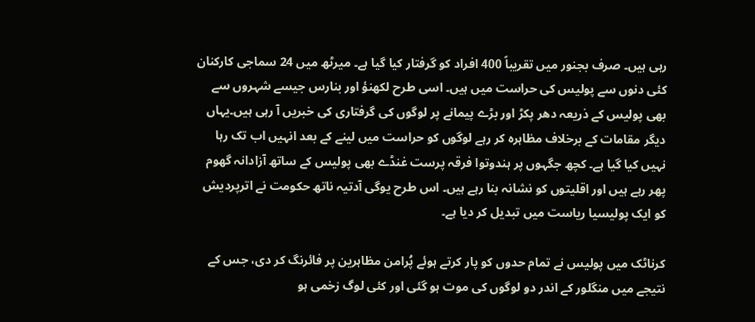رہی ہیں۔ صرف بجنور میں تقریباً 400 افراد کو گرفتار کیا گیا ہے۔ میرٹھ میں 24 سماجی کارکنان کئی دنوں سے پولیس کی حراست میں ہیں۔ اسی طرح لکھنؤ اور بنارس جیسے شہروں سے بھی پولیس کے ذریعہ دھر پکڑ اور بڑے پیمانے پر لوگوں کی گرفتاری کی خبریں آ رہی ہیں۔یہاں دیگر مقامات کے برخلاف مظاہرہ کر رہے لوگوں کو حراست میں لینے کے بعد انہیں اب تک رہا نہیں کیا گیا ہے۔ کچھ جگہوں پر ہندوتوا فرقہ پرست غنڈے بھی پولیس کے ساتھ آزادانہ گھوم پھر رہے ہیں اور اقلیتوں کو نشانہ بنا رہے ہیں۔ اس طرح یوگی آدتیہ ناتھ حکومت نے اترپردیش کو ایک پولیسیا ریاست میں تبدیل کر دیا ہے۔

کرناٹک میں پولیس نے تمام حدوں کو پار کرتے ہوئے پُرامن مظاہرین پر فائرنگ کر دی، جس کے نتیجے میں منگلور کے اندر دو لوگوں کی موت ہو گئی اور کئی لوگ زخمی ہو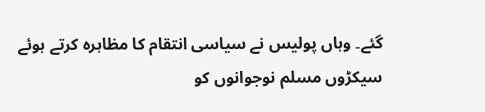گئے۔ وہاں پولیس نے سیاسی انتقام کا مظاہرہ کرتے ہوئے سیکڑوں مسلم نوجوانوں کو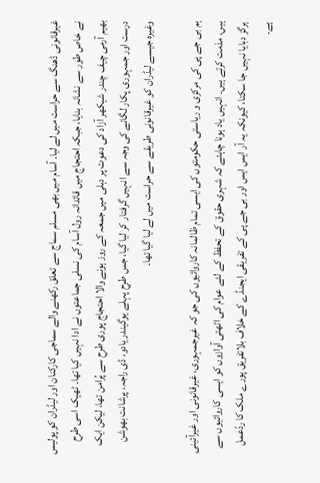غیرقانونی ڈھنگ سے حراست میں لے لیا۔ آسام میں بھی مسلم سماج سے تعلق رکھنے والے سماجی کارکنان اور لیڈران کو پولیس نے خاص طور سے نشانہ بنایا، جبکہ احتجاج میں قائدانہ رول آسام کی نسلی جماعتوں نے ادا نہیں کیا تھا۔ ٹھیک اسی طرح بھیم آرمی چیف چندر شیکھر آزاد کی دعوت پر دہلی میں جمعہ کے روز ہونے والا احتجاج پوری طرح سے پُرامن تھا، لیکن ایک درست اور جمہوری پکار لگانے کی وجہ سے انہیں گرفتار کر لیا گیا، جس طرح پہلے یوگیندر یادو، ڈی راجہ، پرشانت بھوشن وغیرہ جیسے لیڈران کو غیرقانونی طریقے سے حراست میں لے لیا گیا تھا۔

ہم بی جے پی کی مرکزی و ریاستی حکومتوں کی ایسی تمام ظالمانہ کاروائیوں کی جو کہ غیرجمہوری، غیرقانونی اور غیرآئینی ہیں، مذمت کرتے ہیں۔ انہیں یاد ہونا چاہئے کہ شہری حقوق کے تحفظ کے لئے عوام کی اٹھتی آوازوں کو ایسی کاروائیوں سے ہرگز دبایا نہیں جا سکتا، کیونکہ یہ آر ایس ایس اور بی جے پی کے تفریقی ایجنڈے کے خلاف بلاتفریق پورے ملک کا ردّعمل ہے۔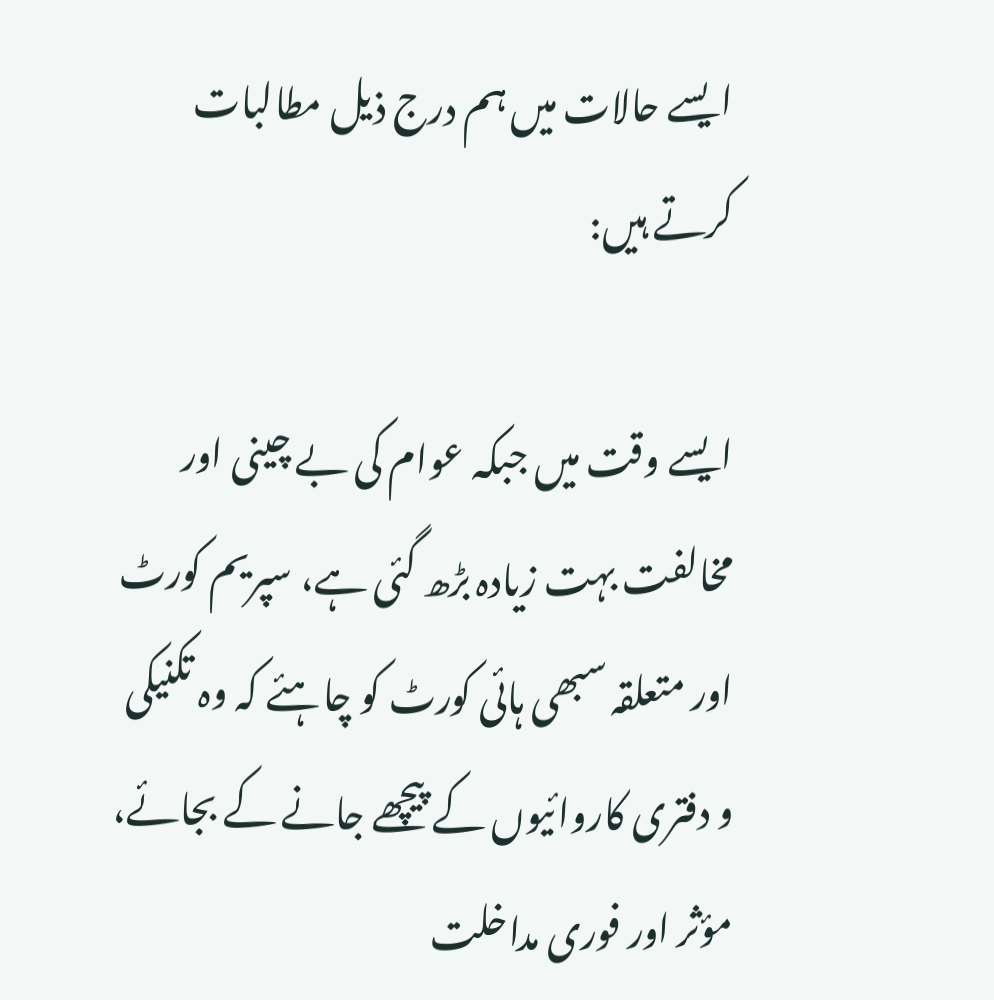ایسے حالات میں ہم درج ذیل مطالبات کرتے ہیں:

ایسے وقت میں جبکہ عوام کی بے چینی اور مخالفت بہت زیادہ بڑھ گئی ہے، سپریم کورٹ اور متعلقہ سبھی ہائی کورٹ کو چاہئے کہ وہ تکنیکی و دفتری کاروائیوں کے پیچھے جانے کے بجائے، مؤثر اور فوری مداخلت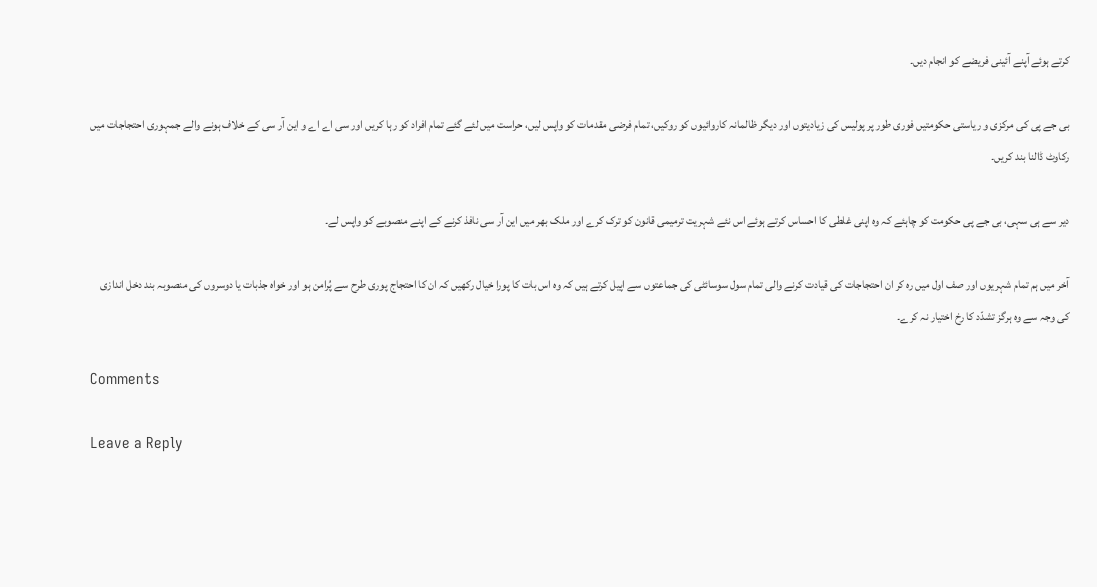کرتے ہوئے آپنے آئینی فریضے کو انجام دیں۔

بی جے پی کی مرکزی و ریاستی حکومتیں فوری طور پر پولیس کی زیادیتوں اور دیگر ظالمانہ کاروائیوں کو روکیں، تمام فرضی مقدمات کو واپس لیں، حراست میں لئے گئے تمام افراد کو رہا کریں اور سی اے اے و این آر سی کے خلاف ہونے والے جمہوری احتجاجات میں رکاوٹ ڈالنا بند کریں۔

دیر سے ہی سہی، بی جے پی حکومت کو چاہئے کہ وہ اپنی غلطی کا احساس کرتے ہوئے اس نئے شہریت ترمیمی قانون کو ترک کرے اور ملک بھر میں این آر سی نافذ کرنے کے اپنے منصوبے کو واپس لے۔

آخر میں ہم تمام شہریوں اور صف اول میں رہ کر ان احتجاجات کی قیادت کرنے والی تمام سول سوسائٹی کی جماعتوں سے اپیل کرتے ہیں کہ وہ اس بات کا پورا خیال رکھیں کہ ان کا احتجاج پوری طرح سے پُرامن ہو اور خواہ جذبات یا دوسروں کی منصوبہ بند دخل اندازی کی وجہ سے وہ ہرگز تشدّد کا رخ اختیار نہ کرے۔

Comments

Leave a Reply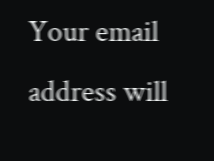Your email address will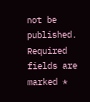not be published. Required fields are marked *